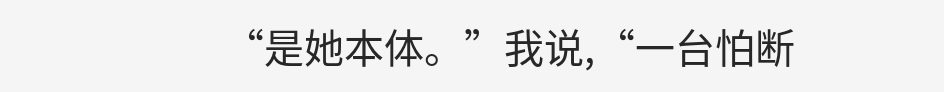“是她本体。”我说,“一台怕断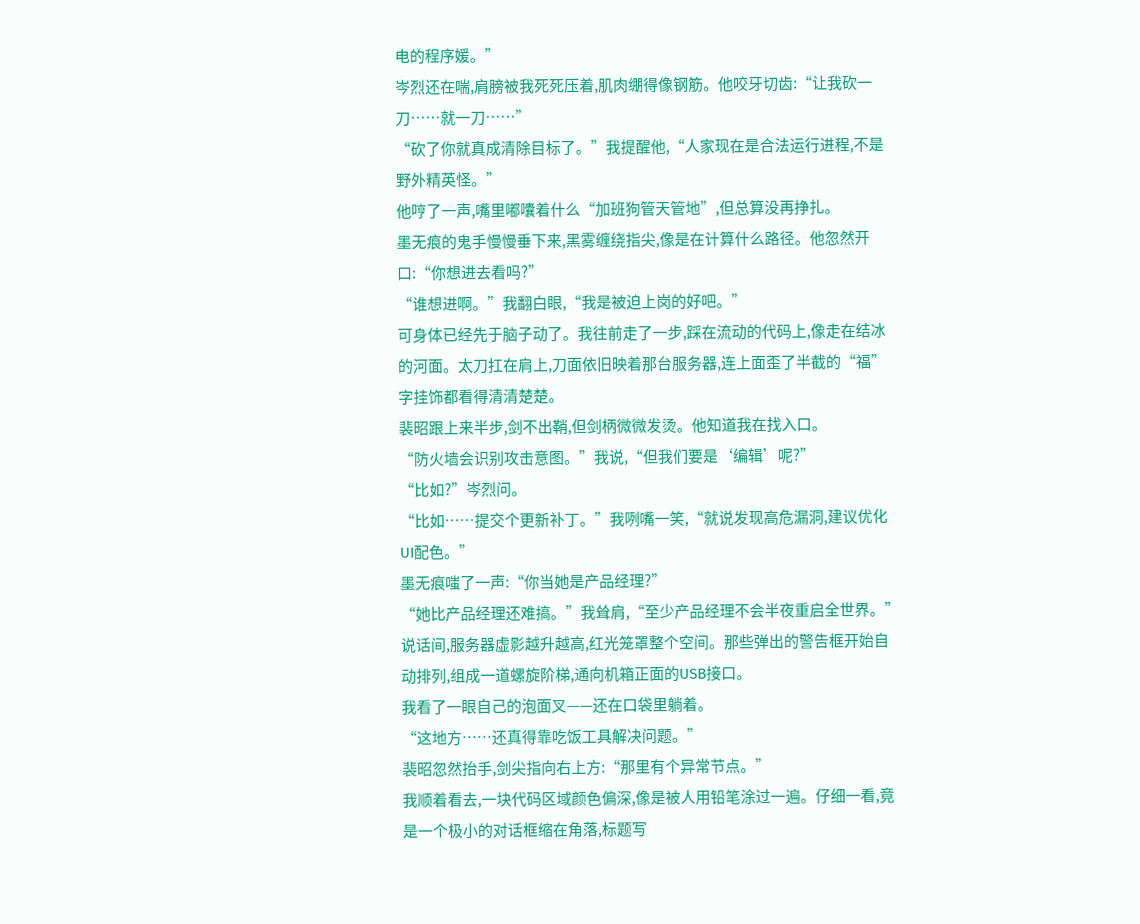电的程序媛。”
岑烈还在喘,肩膀被我死死压着,肌肉绷得像钢筋。他咬牙切齿:“让我砍一刀……就一刀……”
“砍了你就真成清除目标了。”我提醒他,“人家现在是合法运行进程,不是野外精英怪。”
他哼了一声,嘴里嘟囔着什么“加班狗管天管地”,但总算没再挣扎。
墨无痕的鬼手慢慢垂下来,黑雾缠绕指尖,像是在计算什么路径。他忽然开口:“你想进去看吗?”
“谁想进啊。”我翻白眼,“我是被迫上岗的好吧。”
可身体已经先于脑子动了。我往前走了一步,踩在流动的代码上,像走在结冰的河面。太刀扛在肩上,刀面依旧映着那台服务器,连上面歪了半截的“福”字挂饰都看得清清楚楚。
裴昭跟上来半步,剑不出鞘,但剑柄微微发烫。他知道我在找入口。
“防火墙会识别攻击意图。”我说,“但我们要是‘编辑’呢?”
“比如?”岑烈问。
“比如……提交个更新补丁。”我咧嘴一笑,“就说发现高危漏洞,建议优化UI配色。”
墨无痕嗤了一声:“你当她是产品经理?”
“她比产品经理还难搞。”我耸肩,“至少产品经理不会半夜重启全世界。”
说话间,服务器虚影越升越高,红光笼罩整个空间。那些弹出的警告框开始自动排列,组成一道螺旋阶梯,通向机箱正面的USB接口。
我看了一眼自己的泡面叉——还在口袋里躺着。
“这地方……还真得靠吃饭工具解决问题。”
裴昭忽然抬手,剑尖指向右上方:“那里有个异常节点。”
我顺着看去,一块代码区域颜色偏深,像是被人用铅笔涂过一遍。仔细一看,竟是一个极小的对话框缩在角落,标题写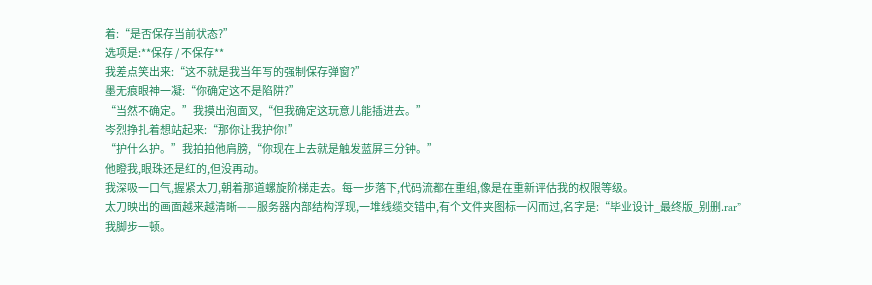着:“是否保存当前状态?”
选项是:**保存 / 不保存**
我差点笑出来:“这不就是我当年写的强制保存弹窗?”
墨无痕眼神一凝:“你确定这不是陷阱?”
“当然不确定。”我摸出泡面叉,“但我确定这玩意儿能插进去。”
岑烈挣扎着想站起来:“那你让我护你!”
“护什么护。”我拍拍他肩膀,“你现在上去就是触发蓝屏三分钟。”
他瞪我,眼珠还是红的,但没再动。
我深吸一口气,握紧太刀,朝着那道螺旋阶梯走去。每一步落下,代码流都在重组,像是在重新评估我的权限等级。
太刀映出的画面越来越清晰——服务器内部结构浮现,一堆线缆交错中,有个文件夹图标一闪而过,名字是:“毕业设计_最终版_别删.rar”
我脚步一顿。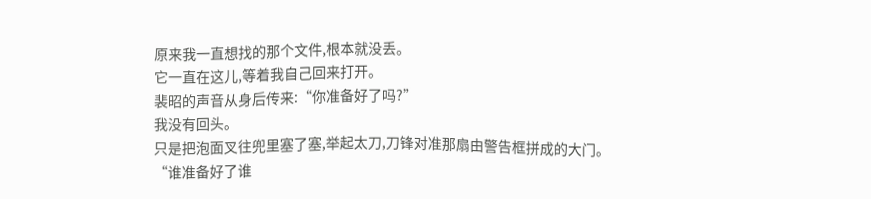原来我一直想找的那个文件,根本就没丢。
它一直在这儿,等着我自己回来打开。
裴昭的声音从身后传来:“你准备好了吗?”
我没有回头。
只是把泡面叉往兜里塞了塞,举起太刀,刀锋对准那扇由警告框拼成的大门。
“谁准备好了谁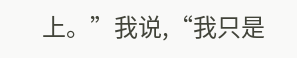上。”我说,“我只是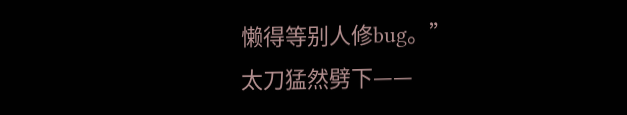懒得等别人修bug。”
太刀猛然劈下——